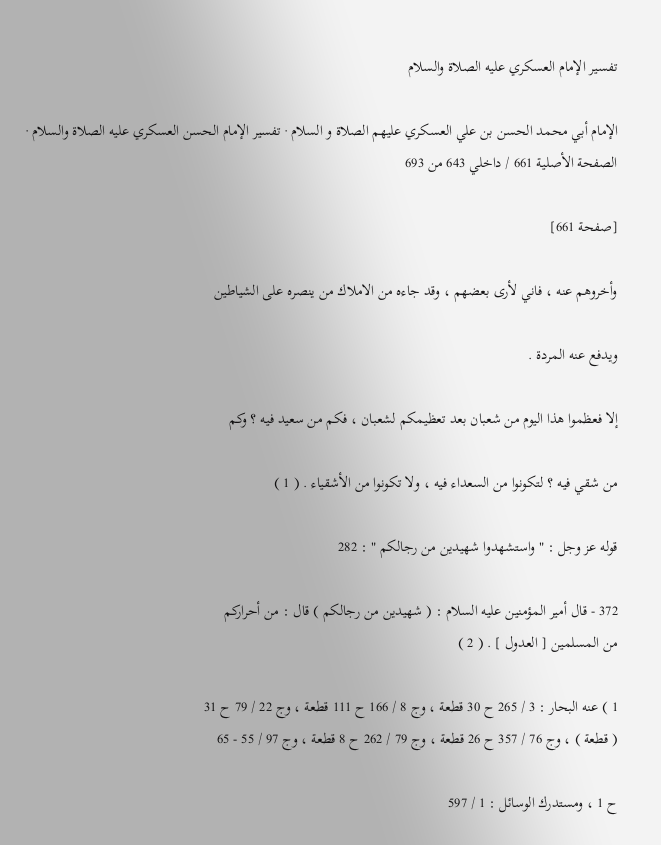تفسير الإمام العسكري عليه الصلاة والسلام

الإمام أبي محمد الحسن بن علي العسكري عليهم الصلاة و السلام · تفسير الإمام الحسن العسكري عليه الصلاة والسلام · الصفحة الأصلية 661 / داخلي 643 من 693

[صفحة 661]

وأخروهم عنه ، فاني لأرى بعضهم ، وقد جاءه من الاملاك من ينصره على الشياطين

ويدفع عنه المردة .

إلا فعظموا هذا اليوم من شعبان بعد تعظيمكم لشعبان ، فكم من سعيد فيه ؟ وكم

من شقي فيه ؟ لتكونوا من السعداء فيه ، ولا تكونوا من الأشقياء . ( 1 )

قوله عز وجل : " واستشهدوا شهيدين من رجالكم " : 282

372 - قال أمير المؤمنين عليه السلام : ( شهيدين من رجالكم ) قال : من أحراركم
من المسلمين [ العدول ] . ( 2 )

1 ) عنه البحار : 3 / 265 ح 30 قطعة ، وج 8 / 166 ح 111 قطعة ، وج 22 / 79 ح 31
( قطعة ) ، وج 76 / 357 ح 26 قطعة ، وج 79 / 262 ح 8 قطعة ، وج 97 / 55 - 65

ح 1 ، ومستدرك الوسائل : 1 / 597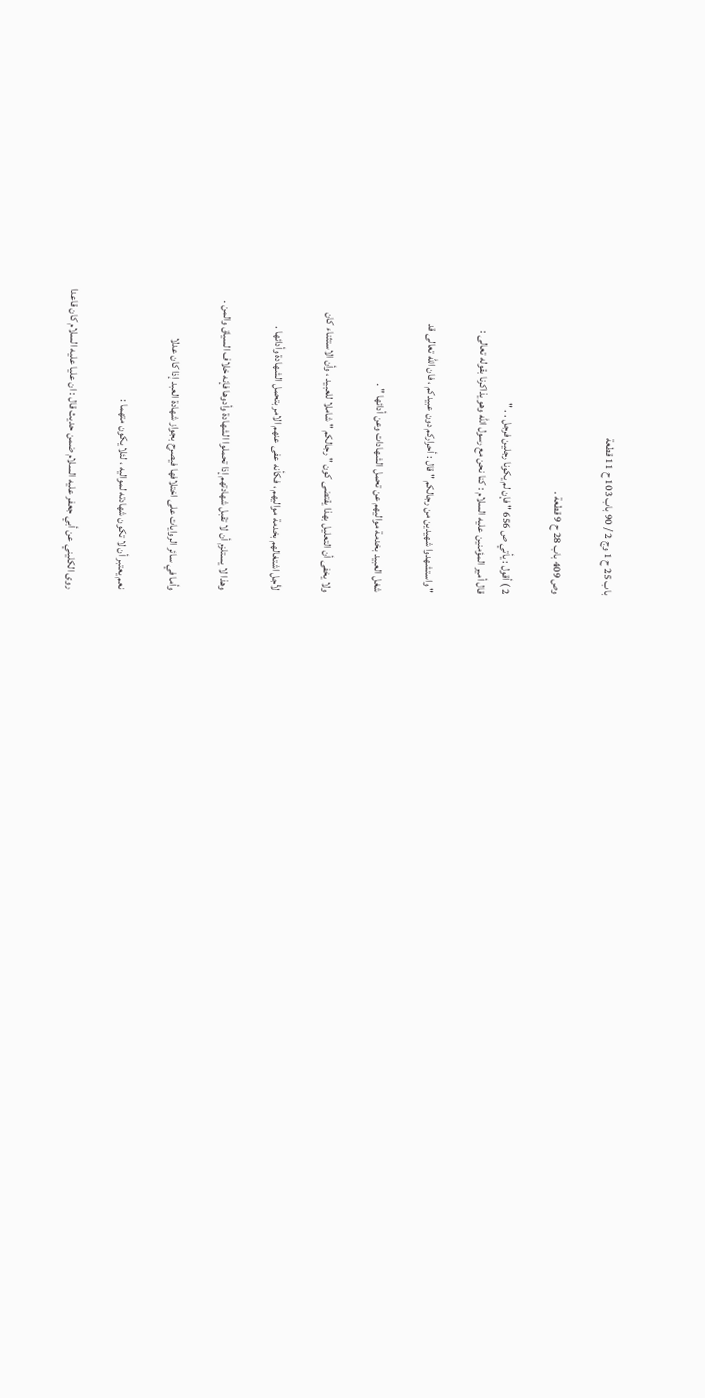باب 25 ح 1 وج 2 / 90 باب 103 ح 11 قطعة

وص 409 باب 28 ح 9 قطعة .

2 ) أقول : يأتي ص 656 " فإن لم يكونا رجلين فرجل . . "
قال أمير المؤمنين عليه السلام : كنا نحن مع رسول الله وهو يذاكرنا بقوله تعالى :

" واستشهدوا شهيدين من رجالكم " قال : أحراركم دون عبيدكم ، فان الله تعالى قد

شغل العبيد بخدمة مواليهم عن تحمل الشهادات وعن أدائها " .

ولا يخفى أن التعليل بهذا يقتضى كون " رجالكم " شاملا للعبيد ، وأن الاستثناء كان

لأجل اشتغالهم بخدمة مواليهم ، فكأنه عفى عنهم الامر بتحمل الشهادة وأدائها .

وهذا لا يستلزم أن لا تقبل شهادتهم إذا تحملوا الشهادة وأدوها فإنه خلاف السياق والمن .

وأما في سائر الروايات على اختلافها فيصرح بجواز شهادة العبد إذا كان عدلا

نعم يعتبر أن لا تكون شهادته لمواليه ، لئلا يكون متهما :

روى الكليني عن أبي جعفر عليه السلام ضمن حديث قال : ان عليا عليه السلام كان قاعدا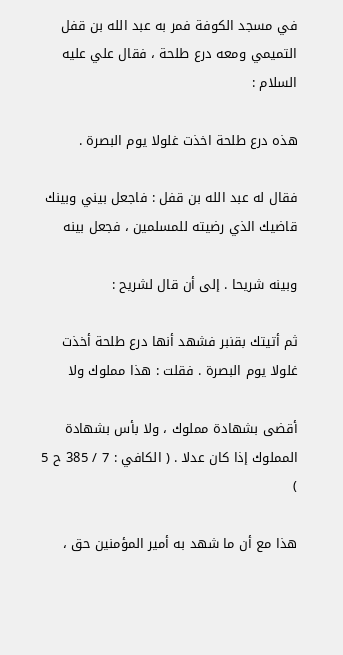في مسجد الكوفة فمر به عبد الله بن قفل التميمي ومعه درع طلحة ، فقال علي عليه السلام :

هذه درع طلحة اخذت غلولا يوم البصرة .

فقال له عبد الله بن قفل : فاجعل بيني وبينك قاضيك الذي رضيته للمسلمين ، فجعل بينه

وبينه شريحا . إلى أن قال لشريح :

ثم أتيتك بقنبر فشهد أنها درع طلحة أخذت غلولا يوم البصرة . فقلت : هذا مملوك ولا

أقضى بشهادة مملوك ، ولا بأس بشهادة المملوك إذا كان عدلا . ( الكافي : 7 / 385 ح 5 )

هذا مع أن ما شهد به أمير المؤمنين حق ،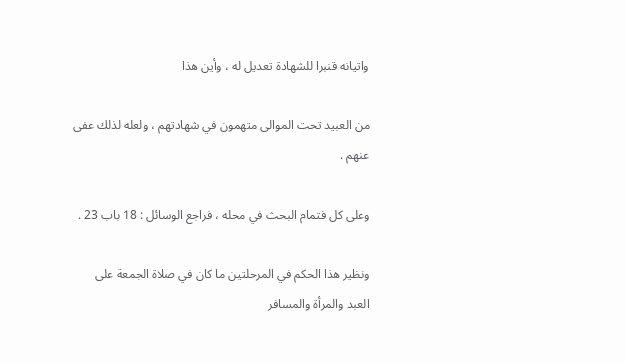واتيانه قنبرا للشهادة تعديل له ، وأين هذا

من العبيد تحت الموالى متهمون في شهادتهم ، ولعله لذلك عفى عنهم .

وعلى كل فتمام البحث في محله ، فراجع الوسائل : 18 باب 23 .

ونظير هذا الحكم في المرحلتين ما كان في صلاة الجمعة على العبد والمرأة والمسافر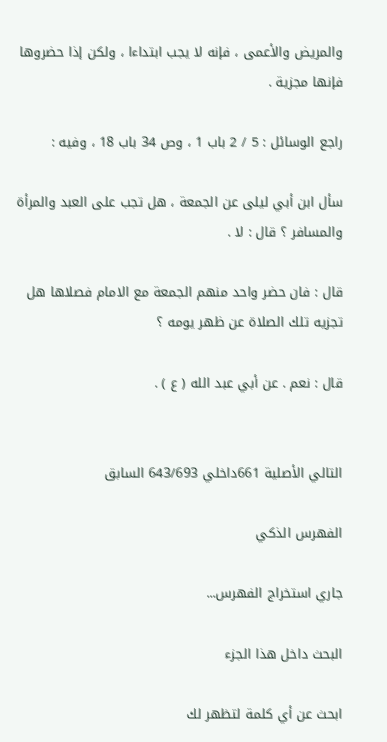والمريض والأعمى ، فإنه لا يجب ابتداءا ، ولكن إذا حضروها فإنها مجزية .

راجع الوسائل : 5 / 2 باب 1 ، وص 34 باب 18 ، وفيه :

سأل ابن أبي ليلى عن الجمعة ، هل تجب على العبد والمرأة والمسافر ؟ قال : لا .

قال : فان حضر واحد منهم الجمعة مع الامام فصلاها هل تجزيه تلك الصلاة عن ظهر يومه ؟

قال : نعم . عن أبي عبد الله ( ع ) .


التالي الأصلية 661داخلي 643/693 السابق

الفهرس الذكي

جاري استخراج الفهرس...

البحث داخل هذا الجزء

ابحث عن أي كلمة لتظهر لك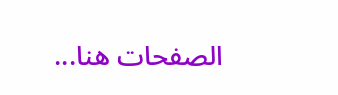الصفحات هنا...